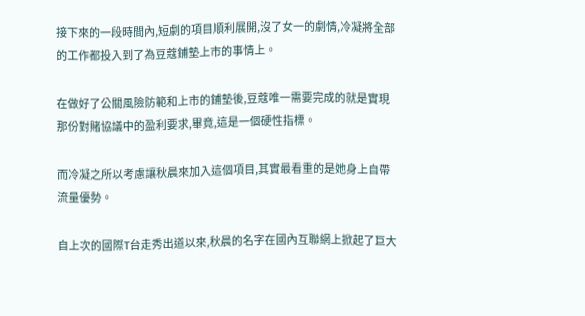接下來的一段時間內,短劇的項目順利展開,沒了女一的劇情,冷凝將全部的工作都投入到了為豆蔻鋪墊上市的事情上。

在做好了公關風險防範和上市的鋪墊後,豆蔻唯一需要完成的就是實現那份對賭協議中的盈利要求,畢竟,這是一個硬性指標。

而冷凝之所以考慮讓秋晨來加入這個項目,其實最看重的是她身上自帶流量優勢。

自上次的國際T台走秀出道以來,秋晨的名字在國內互聯網上掀起了巨大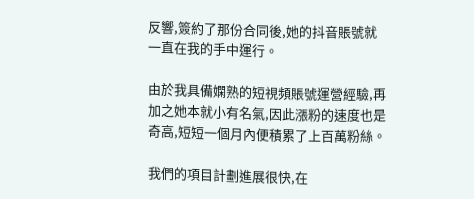反響,簽約了那份合同後,她的抖音賬號就一直在我的手中運行。

由於我具備嫻熟的短視頻賬號運營經驗,再加之她本就小有名氣,因此漲粉的速度也是奇高,短短一個月內便積累了上百萬粉絲。

我們的項目計劃進展很快,在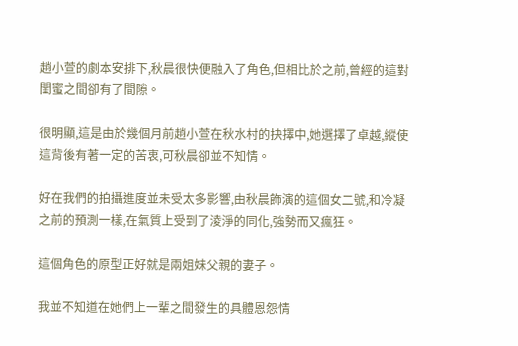趙小萱的劇本安排下,秋晨很快便融入了角色,但相比於之前,曾經的這對閨蜜之間卻有了間隙。

很明顯,這是由於幾個月前趙小萱在秋水村的抉擇中,她選擇了卓越,縱使這背後有著一定的苦衷,可秋晨卻並不知情。

好在我們的拍攝進度並未受太多影響,由秋晨飾演的這個女二號,和冷凝之前的預測一樣,在氣質上受到了淩淨的同化,強勢而又瘋狂。

這個角色的原型正好就是兩姐妹父親的妻子。

我並不知道在她們上一輩之間發生的具體恩怨情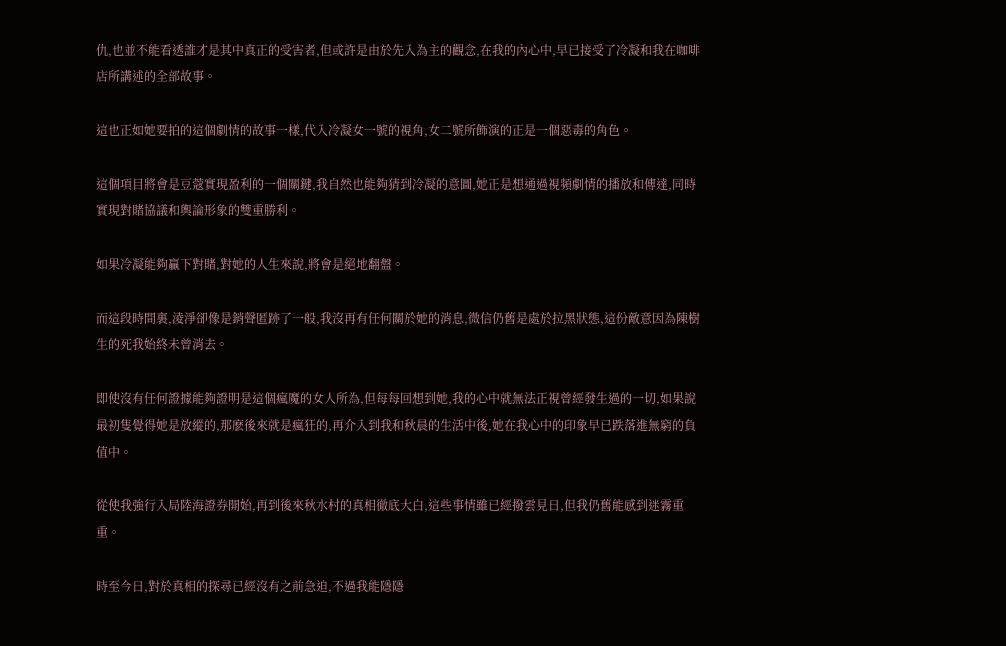仇,也並不能看透誰才是其中真正的受害者,但或許是由於先入為主的觀念,在我的內心中,早已接受了冷凝和我在咖啡店所講述的全部故事。

這也正如她要拍的這個劇情的故事一樣,代入冷凝女一號的視角,女二號所飾演的正是一個惡毒的角色。

這個項目將會是豆蔻實現盈利的一個關鍵,我自然也能夠猜到冷凝的意圖,她正是想通過視頻劇情的播放和傳達,同時實現對賭協議和輿論形象的雙重勝利。

如果冷凝能夠贏下對賭,對她的人生來說,將會是絕地翻盤。

而這段時間裏,淩淨卻像是銷聲匿跡了一般,我沒再有任何關於她的消息,微信仍舊是處於拉黑狀態,這份敵意因為陳樹生的死我始終未曾消去。

即使沒有任何證據能夠證明是這個瘋魔的女人所為,但每每回想到她,我的心中就無法正視曾經發生過的一切,如果說最初隻覺得她是放縱的,那麽後來就是瘋狂的,再介入到我和秋晨的生活中後,她在我心中的印象早已跌落進無窮的負值中。

從使我強行入局陸海證券開始,再到後來秋水村的真相徹底大白,這些事情雖已經撥雲見日,但我仍舊能感到迷霧重重。

時至今日,對於真相的探尋已經沒有之前急迫,不過我能隱隱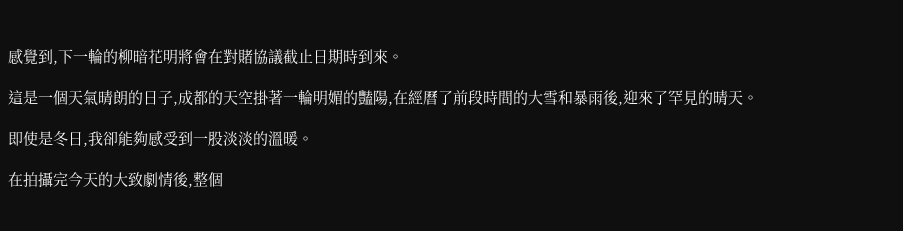感覺到,下一輪的柳暗花明將會在對賭協議截止日期時到來。

這是一個天氣晴朗的日子,成都的天空掛著一輪明媚的豔陽,在經曆了前段時間的大雪和暴雨後,迎來了罕見的晴天。

即使是冬日,我卻能夠感受到一股淡淡的溫暖。

在拍攝完今天的大致劇情後,整個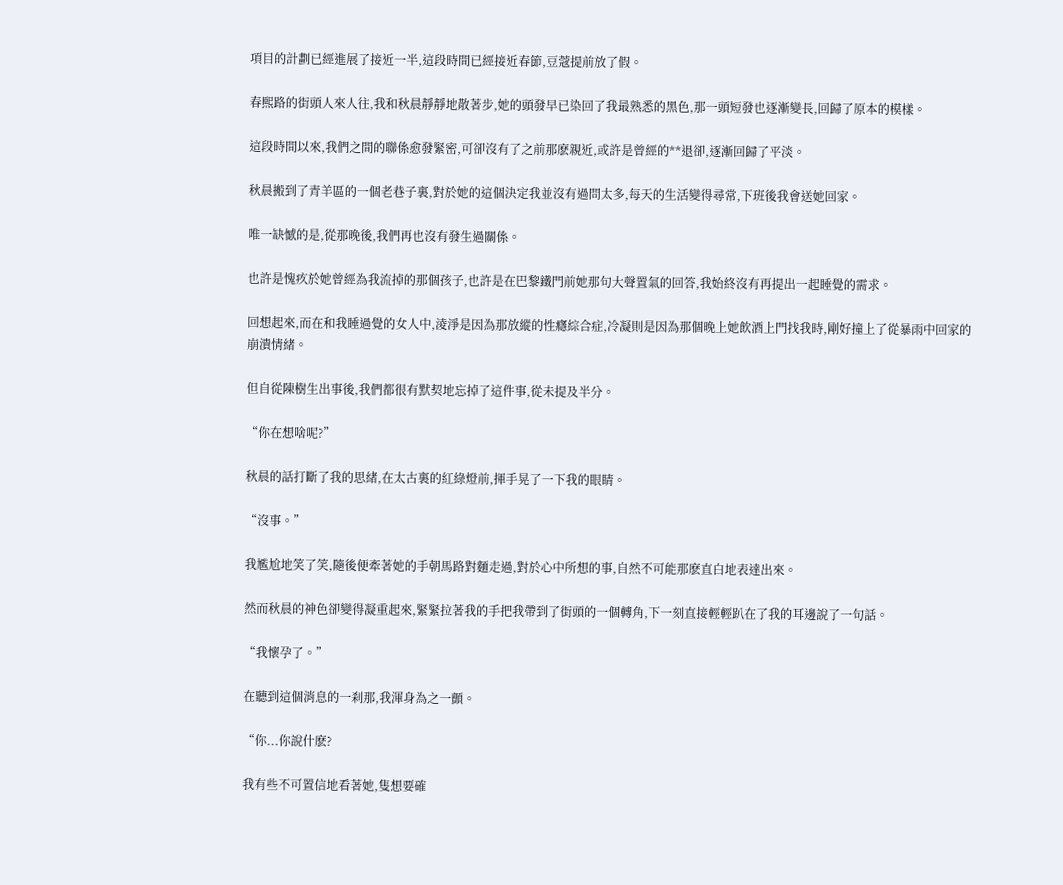項目的計劃已經進展了接近一半,這段時間已經接近春節,豆蔻提前放了假。

春熙路的街頭人來人往,我和秋晨靜靜地散著步,她的頭發早已染回了我最熟悉的黑色,那一頭短發也逐漸變長,回歸了原本的模樣。

這段時間以來,我們之間的聯係愈發緊密,可卻沒有了之前那麽親近,或許是曾經的**退卻,逐漸回歸了平淡。

秋晨搬到了青羊區的一個老巷子裏,對於她的這個決定我並沒有過問太多,每天的生活變得尋常,下班後我會送她回家。

唯一缺憾的是,從那晚後,我們再也沒有發生過關係。

也許是愧疚於她曾經為我流掉的那個孩子,也許是在巴黎鐵門前她那句大聲置氣的回答,我始終沒有再提出一起睡覺的需求。

回想起來,而在和我睡過覺的女人中,淩淨是因為那放縱的性癮綜合症,冷凝則是因為那個晚上她飲酒上門找我時,剛好撞上了從暴雨中回家的崩潰情緒。

但自從陳樹生出事後,我們都很有默契地忘掉了這件事,從未提及半分。

“你在想啥呢?”

秋晨的話打斷了我的思緒,在太古裏的紅綠燈前,揮手晃了一下我的眼睛。

“沒事。”

我尷尬地笑了笑,隨後便牽著她的手朝馬路對麵走過,對於心中所想的事,自然不可能那麽直白地表達出來。

然而秋晨的神色卻變得凝重起來,緊緊拉著我的手把我帶到了街頭的一個轉角,下一刻直接輕輕趴在了我的耳邊說了一句話。

“我懷孕了。”

在聽到這個消息的一刹那,我渾身為之一顫。

“你...你說什麽?

我有些不可置信地看著她,隻想要確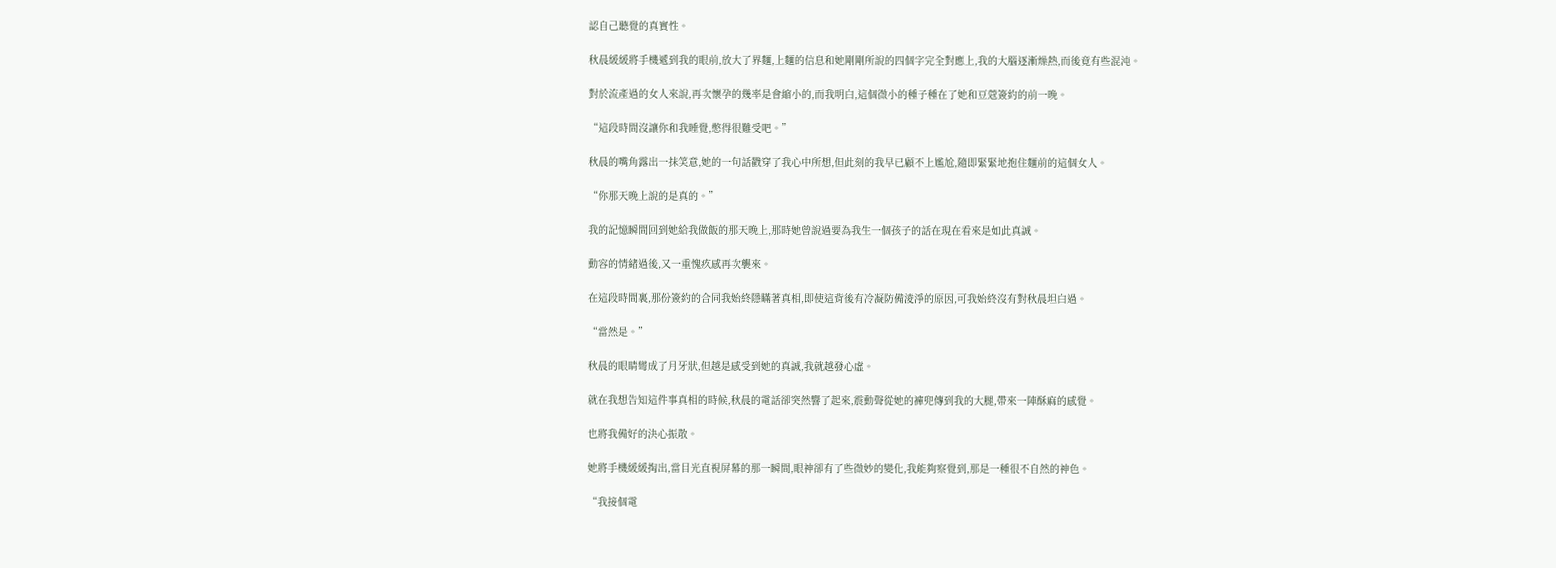認自己聽覺的真實性。

秋晨緩緩將手機遞到我的眼前,放大了界麵,上麵的信息和她剛剛所說的四個字完全對應上,我的大腦逐漸燥熱,而後竟有些混沌。

對於流產過的女人來說,再次懷孕的幾率是會縮小的,而我明白,這個微小的種子種在了她和豆蔻簽約的前一晚。

“這段時間沒讓你和我睡覺,憋得很難受吧。”

秋晨的嘴角露出一抹笑意,她的一句話戳穿了我心中所想,但此刻的我早已顧不上尷尬,隨即緊緊地抱住麵前的這個女人。

“你那天晚上說的是真的。”

我的記憶瞬間回到她給我做飯的那天晚上,那時她曾說過要為我生一個孩子的話在現在看來是如此真誠。

動容的情緒過後,又一重愧疚感再次襲來。

在這段時間裏,那份簽約的合同我始終隱瞞著真相,即使這背後有冷凝防備淩淨的原因,可我始終沒有對秋晨坦白過。

“當然是。”

秋晨的眼睛彎成了月牙狀,但越是感受到她的真誠,我就越發心虛。

就在我想告知這件事真相的時候,秋晨的電話卻突然響了起來,震動聲從她的褲兜傳到我的大腿,帶來一陣酥麻的感覺。

也將我備好的決心振散。

她將手機緩緩掏出,當目光直視屏幕的那一瞬間,眼神卻有了些微妙的變化,我能夠察覺到,那是一種很不自然的神色。

“我接個電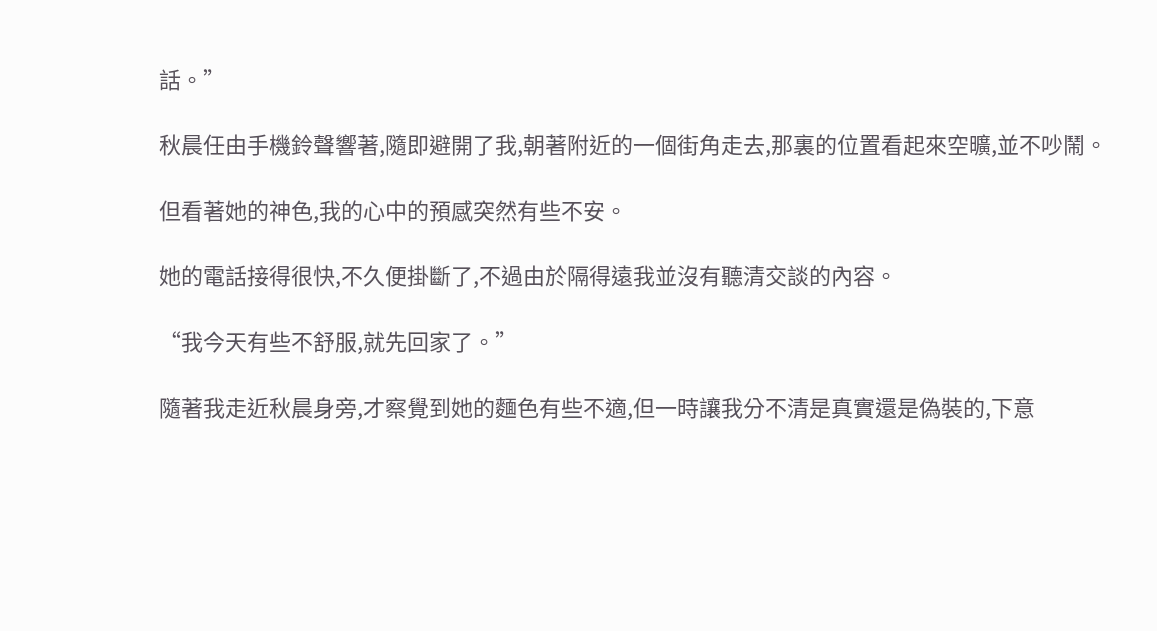話。”

秋晨任由手機鈴聲響著,隨即避開了我,朝著附近的一個街角走去,那裏的位置看起來空曠,並不吵鬧。

但看著她的神色,我的心中的預感突然有些不安。

她的電話接得很快,不久便掛斷了,不過由於隔得遠我並沒有聽清交談的內容。

“我今天有些不舒服,就先回家了。”

隨著我走近秋晨身旁,才察覺到她的麵色有些不適,但一時讓我分不清是真實還是偽裝的,下意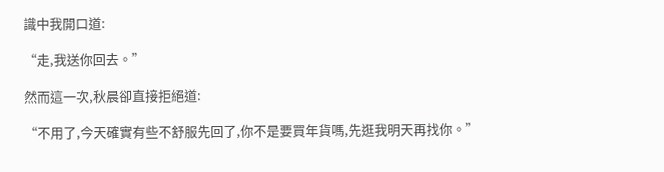識中我開口道:

“走,我送你回去。”

然而這一次,秋晨卻直接拒絕道:

“不用了,今天確實有些不舒服先回了,你不是要買年貨嗎,先逛我明天再找你。”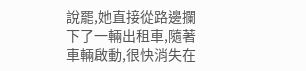說罷,她直接從路邊攔下了一輛出租車,隨著車輛啟動,很快消失在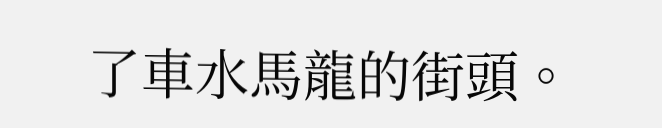了車水馬龍的街頭。